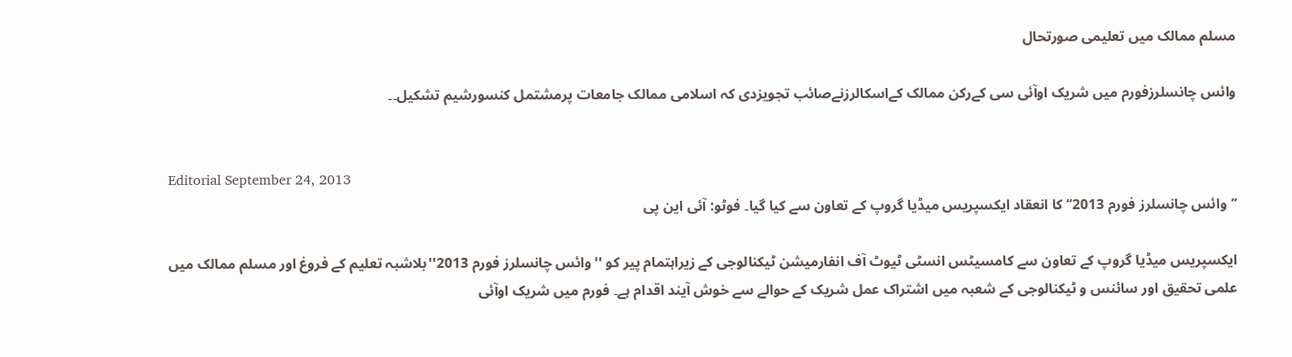مسلم ممالک میں تعلیمی صورتحال

وائس چانسلرزفورم میں شریک اوآئی سی کےرکن ممالک کےاسکالرزنےصائب تجویزدی کہ اسلامی ممالک جامعات پرمشتمل کنسورشیم تشکیل۔۔


Editorial September 24, 2013
’’وائس چانسلرز فورم 2013‘‘ کا انعقاد ایکسپریس میڈیا گروپ کے تعاون سے کیا گیا۔ فوٹو: آئی این پی

ایکسپریس میڈیا گروپ کے تعاون سے کامسیٹس انسٹی ٹیوٹ آف انفارمیشن ٹیکنالوجی کے زیراہتمام پیر کو ''وائس چانسلرز فورم 2013''بلاشبہ تعلیم کے فروغ اور مسلم ممالک میں علمی تحقیق اور سائنس و ٹیکنالوجی کے شعبہ میں اشتراک عمل شریک کے حوالے سے خوش آیند اقدام ہے۔ فورم میں شریک اوآئی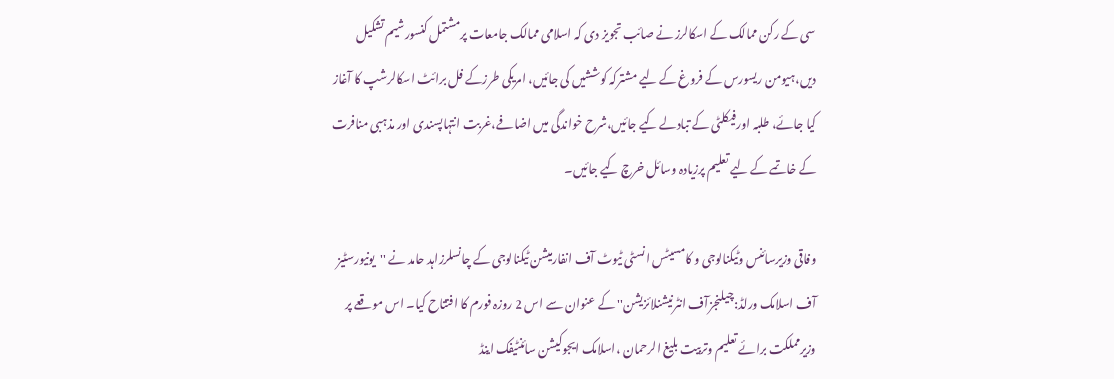سی کے رکن ممالک کے اسکالرز نے صائب تجویز دی کہ اسلامی ممالک جامعات پرمشتمل کنسورشیم تشکیل دیں،ہیومن ریسورس کے فروغ کے لیے مشترکہ کوششیں کی جائیں، امریکی طرزکے فل برائٹ اسکالرشپ کا آغاز کیا جائے، طلبہ اورفیکلٹی کے تبادلے کیے جائیں،شرح خواندگی میں اضافے،غربت انتہاپسندی اور مذہبی منافرت کے خاتمے کے لیے تعلیم پرزیادہ وسائل خرچ کیے جائیں۔

وفاقی وزیرسائنس وٹیکنالوجی و کامسیٹس انسٹی ٹیوٹ آف انفارمیشن ٹیکنالوجی کے چانسلرزاہد حامد نے ''یونیورسٹیز آف اسلامک ورلڈ:چیلنجزآف انٹرنیشنلائزیشن'' کے عنوان سے اس 2 روزہ فورم کا افتتاح کیا۔ اس موقعے پر وزیرمملکت برائے تعلیم وتربیت بلیغ الرحمان ،اسلامک ایجوکیشن سائنٹیفک اینڈ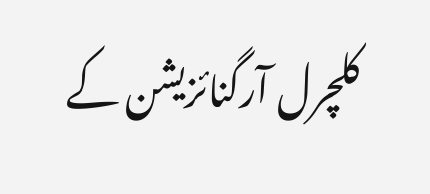کلچرل آرگنائزیشن کے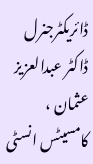ڈائریکٹرجنرل ڈاکٹر عبدالعزیز عثمان ، کامسیٹس انسٹی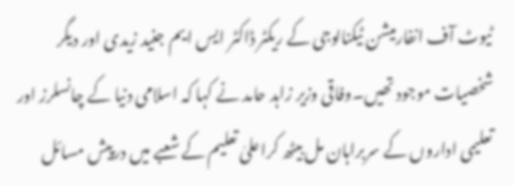ٹیوٹ آف انفارمیشن ٹیکنالوجی کے ریکٹر ڈاکٹر ایس ایم جنید زیدی اور دیگر شخصیات موجود تھیں۔وفاقی وزیر زاہد حامد نے کہا کہ اسلامی دنیا کے چانسلرز اور تعلیمی اداروں کے سربراہان مل بیٹھ کراعلیٰ تعلیم کے شعبے میں درپیش مسائل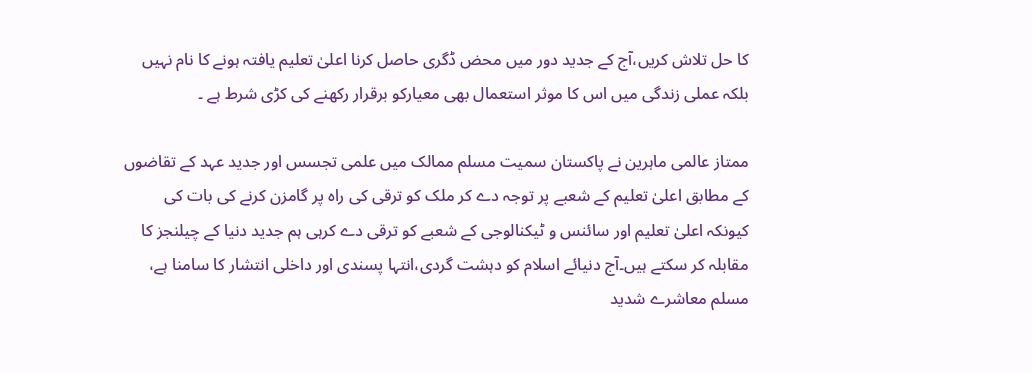کا حل تلاش کریں،آج کے جدید دور میں محض ڈگری حاصل کرنا اعلیٰ تعلیم یافتہ ہونے کا نام نہیں بلکہ عملی زندگی میں اس کا موثر استعمال بھی معیارکو برقرار رکھنے کی کڑی شرط ہے ۔

ممتاز عالمی ماہرین نے پاکستان سمیت مسلم ممالک میں علمی تجسس اور جدید عہد کے تقاضوں کے مطابق اعلیٰ تعلیم کے شعبے پر توجہ دے کر ملک کو ترقی کی راہ پر گامزن کرنے کی بات کی کیونکہ اعلیٰ تعلیم اور سائنس و ٹیکنالوجی کے شعبے کو ترقی دے کرہی ہم جدید دنیا کے چیلنجز کا مقابلہ کر سکتے ہیں۔آج دنیائے اسلام کو دہشت گردی،انتہا پسندی اور داخلی انتشار کا سامنا ہے، مسلم معاشرے شدید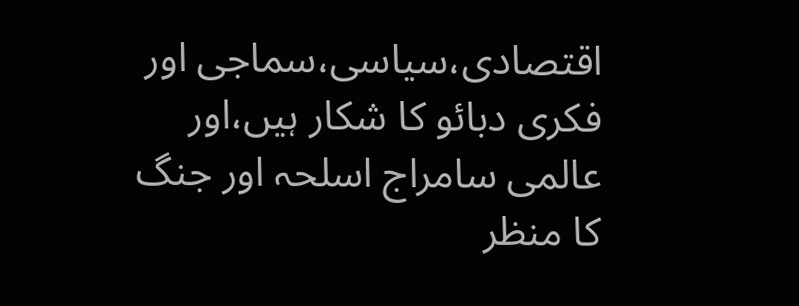اقتصادی،سیاسی،سماجی اور فکری دبائو کا شکار ہیں،اور عالمی سامراج اسلحہ اور جنگ کا منظر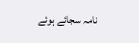نامہ سجائے ہوئے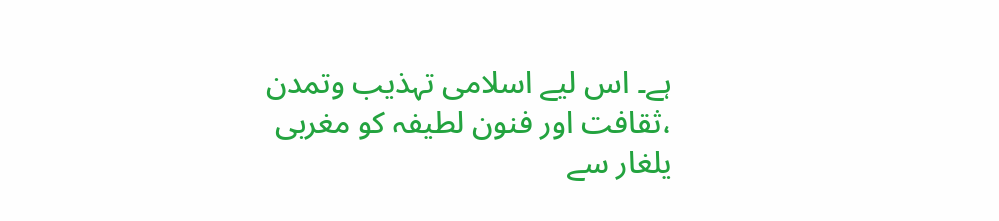ہے۔ اس لیے اسلامی تہذیب وتمدن ،ثقافت اور فنون لطیفہ کو مغربی یلغار سے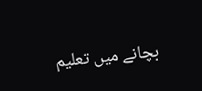بچانے میں تعلیم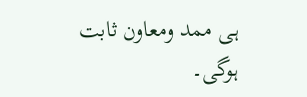ہی ممد ومعاون ثابت ہوگی۔